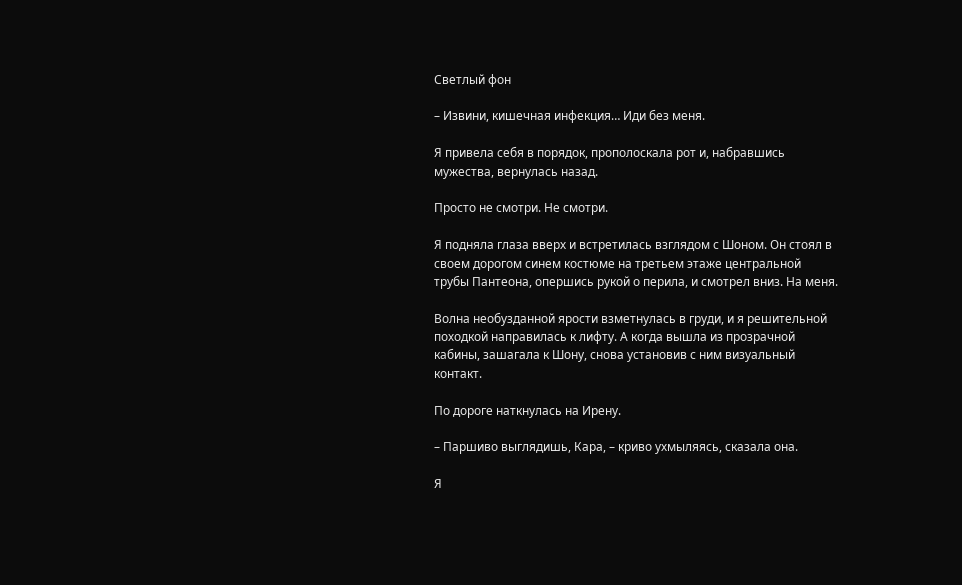Светлый фон

– Извини, кишечная инфекция… Иди без меня.

Я привела себя в порядок, прополоскала рот и, набравшись мужества, вернулась назад.

Просто не смотри. Не смотри.

Я подняла глаза вверх и встретилась взглядом с Шоном. Он стоял в своем дорогом синем костюме на третьем этаже центральной трубы Пантеона, опершись рукой о перила, и смотрел вниз. На меня.

Волна необузданной ярости взметнулась в груди, и я решительной походкой направилась к лифту. А когда вышла из прозрачной кабины, зашагала к Шону, снова установив с ним визуальный контакт.

По дороге наткнулась на Ирену.

– Паршиво выглядишь, Кара, – криво ухмыляясь, сказала она.

Я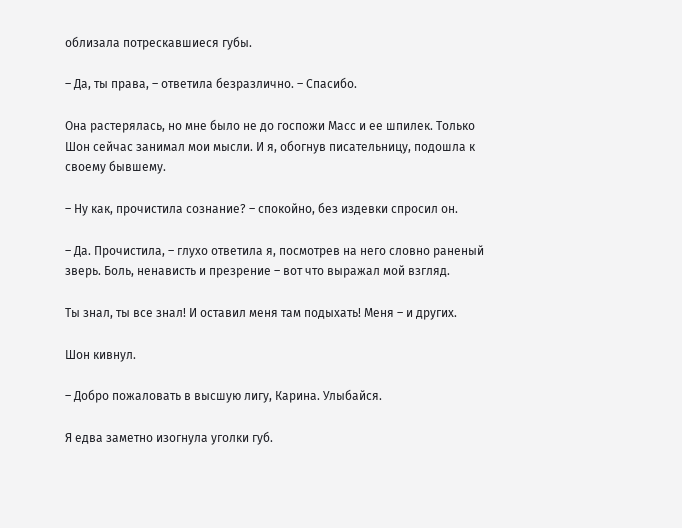облизала потрескавшиеся губы.

– Да, ты права, – ответила безразлично. – Спасибо.

Она растерялась, но мне было не до госпожи Масс и ее шпилек. Только Шон сейчас занимал мои мысли. И я, обогнув писательницу, подошла к своему бывшему.

– Ну как, прочистила сознание? – спокойно, без издевки спросил он.

– Да. Прочистила, – глухо ответила я, посмотрев на него словно раненый зверь. Боль, ненависть и презрение – вот что выражал мой взгляд.

Ты знал, ты все знал! И оставил меня там подыхать! Меня – и других.

Шон кивнул.

– Добро пожаловать в высшую лигу, Карина. Улыбайся.

Я едва заметно изогнула уголки губ.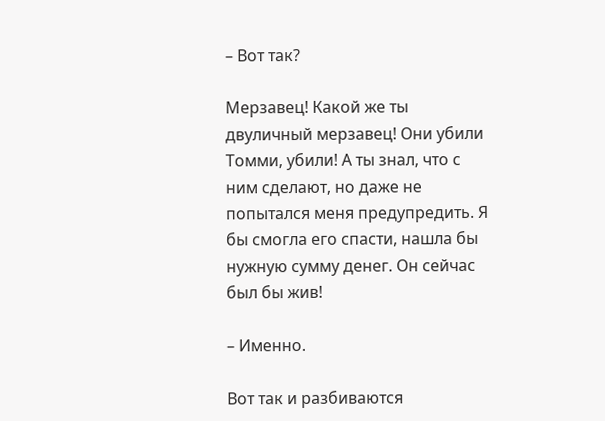– Вот так?

Мерзавец! Какой же ты двуличный мерзавец! Они убили Томми, убили! А ты знал, что с ним сделают, но даже не попытался меня предупредить. Я бы смогла его спасти, нашла бы нужную сумму денег. Он сейчас был бы жив!

– Именно.

Вот так и разбиваются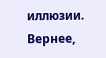иллюзии. Вернее,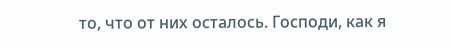то, что от них осталось. Господи, как я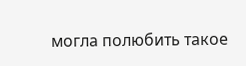могла полюбить такое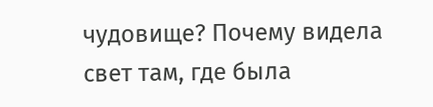чудовище? Почему видела свет там, где была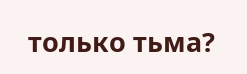только тьма?